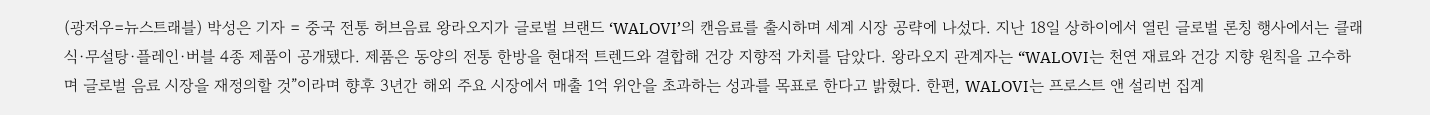(광저우=뉴스트래블) 박성은 기자 = 중국 전통 허브음료 왕라오지가 글로벌 브랜드 ‘WALOVI’의 캔음료를 출시하며 세계 시장 공략에 나섰다. 지난 18일 상하이에서 열린 글로벌 론칭 행사에서는 클래식·무설탕·플레인·버블 4종 제품이 공개됐다. 제품은 동양의 전통 한방을 현대적 트렌드와 결합해 건강 지향적 가치를 담았다. 왕라오지 관계자는 “WALOVI는 천연 재료와 건강 지향 원칙을 고수하며 글로벌 음료 시장을 재정의할 것”이라며 향후 3년간 해외 주요 시장에서 매출 1억 위안을 초과하는 성과를 목표로 한다고 밝혔다. 한편, WALOVI는 프로스트 앤 설리번 집계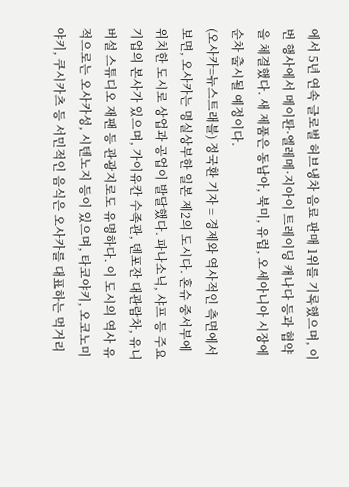에서 5년 연속 글로벌 허브냉차 음료 판매 1위를 기록했으며, 이번 행사에서 메이퇀·엘레메·지아이 트레이딩 캐나다 등과 협약을 체결했다. 새 제품은 동남아, 북미, 유럽, 오세아니아 시장에 순차 출시될 예정이다.
(오사카=뉴스트래블) 정국환 기자 = 경제와 역사적인 측면에서 보면, 오사카는 명실상부한 일본 제2의 도시다. 혼슈 중서부에 위치한 도시로 상업과 공업이 발달했다. 파나소닉, 샤프 등 주요 기업의 본사가 있으며, 가이유칸 수족관, 덴포잔 대관람차, 유니버설 스튜디오 재팬 등 관광지로도 유명하다. 이 도시의 역사 유적으로는 오사카성, 시텐노지 등이 있으며, 타코야키, 오코노미야키, 쿠시카츠 등 서민적인 음식은 오사카를 대표하는 먹거리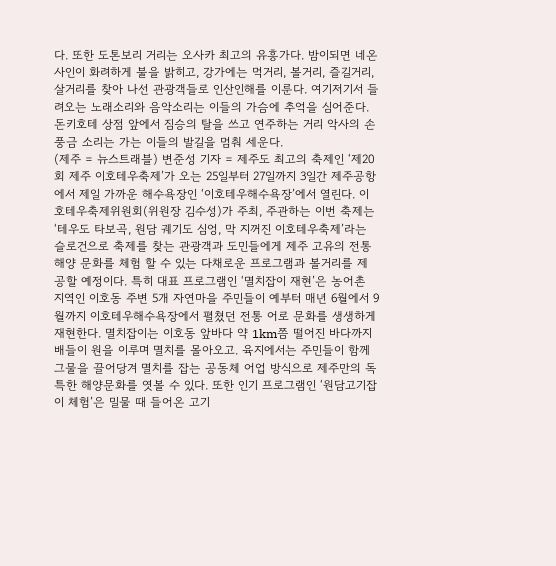다. 또한 도톤보리 거리는 오사카 최고의 유흥가다. 밤이되면 네온사인이 화려하게 불을 밝히고, 강가에는 먹거리, 볼거리, 즐길거리, 살거리를 찾아 나선 관광객들로 인산인해를 이룬다. 여기저기서 들려오는 노래소리와 음악소리는 이들의 가슴에 추억을 심어준다. 돈키호테 상점 앞에서 짐승의 탈을 쓰고 연주하는 거리 악사의 손풍금 소리는 가는 이들의 발길을 멈춰 세운다.
(제주 = 뉴스트래블) 변준성 기자 = 제주도 최고의 축제인 ‘제20회 제주 이호테우축제’가 오는 25일부터 27일까지 3일간 제주공항에서 제일 가까운 해수욕장인 ‘이호테우해수욕장’에서 열린다. 이호테우축제위원회(위원장 김수성)가 주최, 주관하는 이번 축제는 ‘테우도 타보곡, 원담 궤기도 심엉, 막 지꺼진 이호테우축제’라는 슬로건으로 축제를 찾는 관광객과 도민들에게 제주 고유의 전통 해양 문화를 체험 할 수 있는 다채로운 프로그램과 볼거리를 제공할 예정이다. 특히 대표 프로그램인 ‘멸치잡이 재현’은 농어촌 지역인 이호동 주변 5개 자연마을 주민들이 예부터 매년 6월에서 9월까지 이호테우해수욕장에서 펼쳤던 전통 어로 문화를 생생하게 재현한다. 멸치잡이는 이호동 앞바다 약 1km쯤 떨어진 바다까지 배들이 원을 이루며 멸치를 몰아오고. 육지에서는 주민들이 함께 그물을 끌어당겨 멸치를 잡는 공동체 어업 방식으로 제주만의 독특한 해양문화를 엿볼 수 있다. 또한 인기 프로그램인 ‘원담고기잡이 체험’은 밀물 때 들어온 고기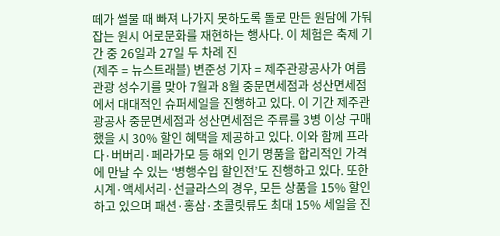떼가 썰물 때 빠져 나가지 못하도록 돌로 만든 원담에 가둬 잡는 원시 어로문화를 재현하는 행사다. 이 체험은 축제 기간 중 26일과 27일 두 차례 진
(제주 = 뉴스트래블) 변준성 기자 = 제주관광공사가 여름 관광 성수기를 맞아 7월과 8월 중문면세점과 성산면세점에서 대대적인 슈퍼세일을 진행하고 있다. 이 기간 제주관광공사 중문면세점과 성산면세점은 주류를 3병 이상 구매했을 시 30% 할인 혜택을 제공하고 있다. 이와 함께 프라다·버버리·페라가모 등 해외 인기 명품을 합리적인 가격에 만날 수 있는 ‘병행수입 할인전’도 진행하고 있다. 또한 시계·액세서리·선글라스의 경우, 모든 상품을 15% 할인하고 있으며 패션·홍삼·초콜릿류도 최대 15% 세일을 진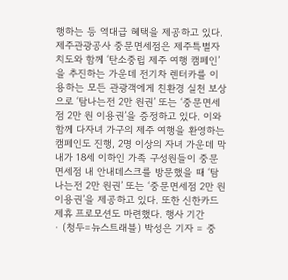행하는 등 역대급 혜택을 제공하고 있다. 제주관광공사 중문면세점은 제주특별자치도와 함께 ‘탄소중립 제주 여행 캠페인’을 추진하는 가운데 전기차 렌터카를 이용하는 모든 관광객에게 친환경 실천 보상으로 ‘탐나는전 2만 원권’ 또는 ‘중문면세점 2만 원 이용권’을 증정하고 있다. 이와 함께 다자녀 가구의 제주 여행을 환영하는 캠페인도 진행, 2명 이상의 자녀 가운데 막내가 18세 이하인 가족 구성원들이 중문면세점 내 안내데스크를 방문했을 때 ‘탐나는전 2만 원권’ 또는 ‘중문면세점 2만 원 이용권’을 제공하고 있다. 또한 신한카드 제휴 프로모션도 마련했다. 행사 기간
· (청두=뉴스트래블) 박성은 기자 = 중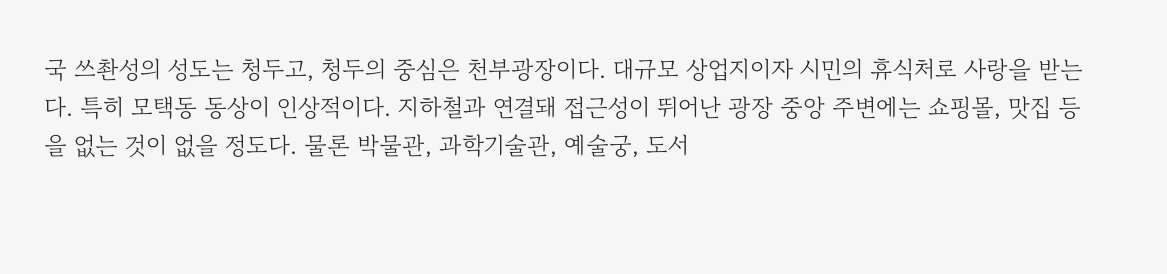국 쓰촨성의 성도는 청두고, 청두의 중심은 천부광장이다. 대규모 상업지이자 시민의 휴식처로 사랑을 받는다. 특히 모택동 동상이 인상적이다. 지하철과 연결돼 접근성이 뛰어난 광장 중앙 주변에는 쇼핑몰, 맛집 등을 없는 것이 없을 정도다. 물론 박물관, 과학기술관, 예술궁, 도서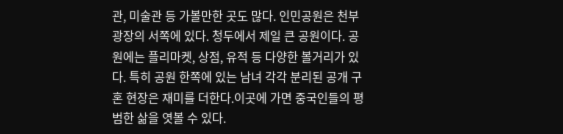관, 미술관 등 가볼만한 곳도 많다. 인민공원은 천부광장의 서쪽에 있다. 청두에서 제일 큰 공원이다. 공원에는 플리마켓, 상점, 유적 등 다양한 볼거리가 있다. 특히 공원 한쪽에 있는 남녀 각각 분리된 공개 구혼 현장은 재미를 더한다.이곳에 가면 중국인들의 평범한 삶을 엿볼 수 있다.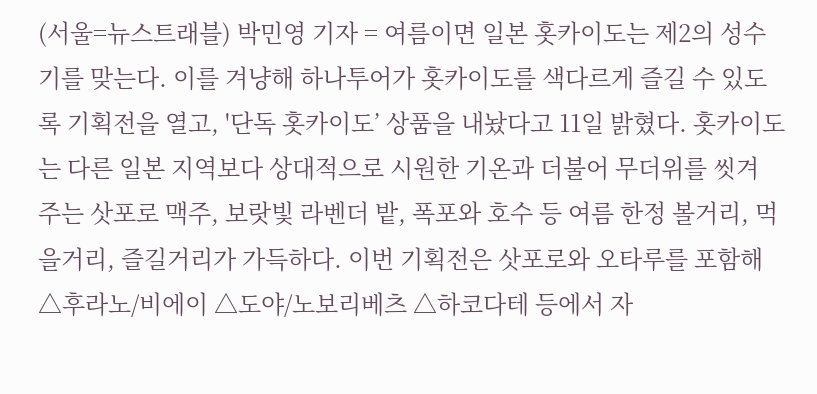(서울=뉴스트래블) 박민영 기자 = 여름이면 일본 홋카이도는 제2의 성수기를 맞는다. 이를 겨냥해 하나투어가 홋카이도를 색다르게 즐길 수 있도록 기획전을 열고, '단독 홋카이도’ 상품을 내놨다고 11일 밝혔다. 홋카이도는 다른 일본 지역보다 상대적으로 시원한 기온과 더불어 무더위를 씻겨 주는 삿포로 맥주, 보랏빛 라벤더 밭, 폭포와 호수 등 여름 한정 볼거리, 먹을거리, 즐길거리가 가득하다. 이번 기획전은 삿포로와 오타루를 포함해 △후라노/비에이 △도야/노보리베츠 △하코다테 등에서 자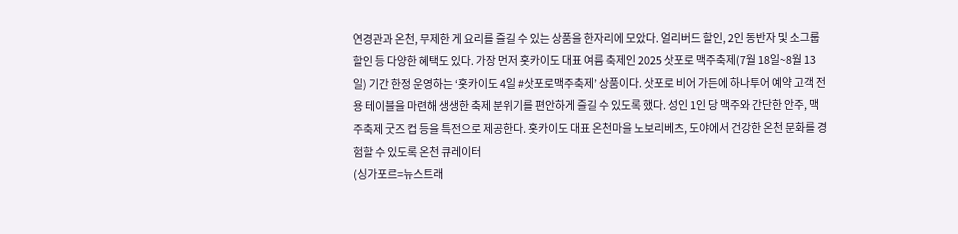연경관과 온천, 무제한 게 요리를 즐길 수 있는 상품을 한자리에 모았다. 얼리버드 할인, 2인 동반자 및 소그룹 할인 등 다양한 혜택도 있다. 가장 먼저 홋카이도 대표 여름 축제인 2025 삿포로 맥주축제(7월 18일~8월 13일) 기간 한정 운영하는 ‘홋카이도 4일 #삿포로맥주축제’ 상품이다. 삿포로 비어 가든에 하나투어 예약 고객 전용 테이블을 마련해 생생한 축제 분위기를 편안하게 즐길 수 있도록 했다. 성인 1인 당 맥주와 간단한 안주, 맥주축제 굿즈 컵 등을 특전으로 제공한다. 홋카이도 대표 온천마을 노보리베츠, 도야에서 건강한 온천 문화를 경험할 수 있도록 온천 큐레이터
(싱가포르=뉴스트래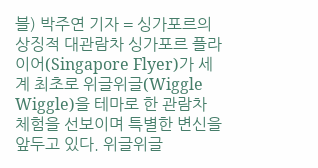블) 박주연 기자 = 싱가포르의 상징적 대관람차 싱가포르 플라이어(Singapore Flyer)가 세계 최초로 위글위글(Wiggle Wiggle)을 테마로 한 관람차 체험을 선보이며 특별한 변신을 앞두고 있다. 위글위글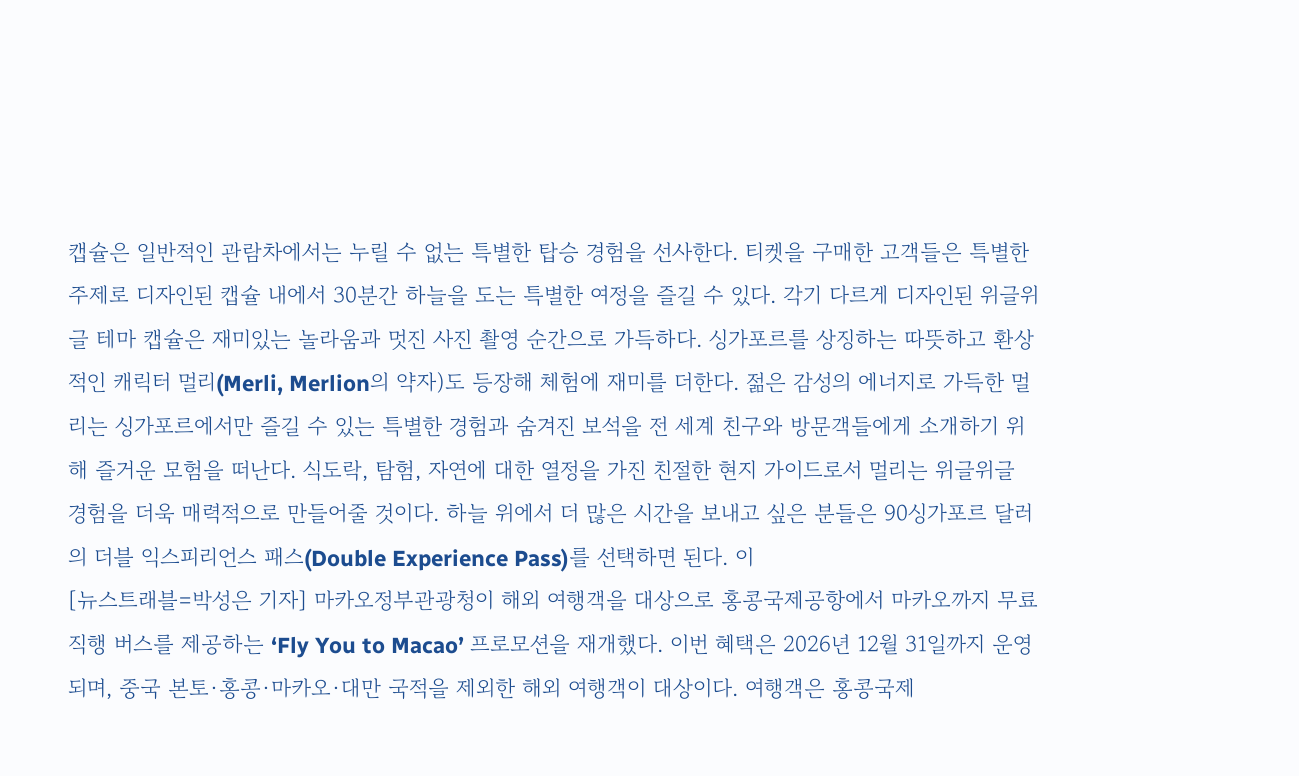캡슐은 일반적인 관람차에서는 누릴 수 없는 특별한 탑승 경험을 선사한다. 티켓을 구매한 고객들은 특별한 주제로 디자인된 캡슐 내에서 30분간 하늘을 도는 특별한 여정을 즐길 수 있다. 각기 다르게 디자인된 위글위글 테마 캡슐은 재미있는 놀라움과 멋진 사진 촬영 순간으로 가득하다. 싱가포르를 상징하는 따뜻하고 환상적인 캐릭터 멀리(Merli, Merlion의 약자)도 등장해 체험에 재미를 더한다. 젊은 감성의 에너지로 가득한 멀리는 싱가포르에서만 즐길 수 있는 특별한 경험과 숨겨진 보석을 전 세계 친구와 방문객들에게 소개하기 위해 즐거운 모험을 떠난다. 식도락, 탐험, 자연에 대한 열정을 가진 친절한 현지 가이드로서 멀리는 위글위글 경험을 더욱 매력적으로 만들어줄 것이다. 하늘 위에서 더 많은 시간을 보내고 싶은 분들은 90싱가포르 달러의 더블 익스피리언스 패스(Double Experience Pass)를 선택하면 된다. 이
[뉴스트래블=박성은 기자] 마카오정부관광청이 해외 여행객을 대상으로 홍콩국제공항에서 마카오까지 무료 직행 버스를 제공하는 ‘Fly You to Macao’ 프로모션을 재개했다. 이번 혜택은 2026년 12월 31일까지 운영되며, 중국 본토·홍콩·마카오·대만 국적을 제외한 해외 여행객이 대상이다. 여행객은 홍콩국제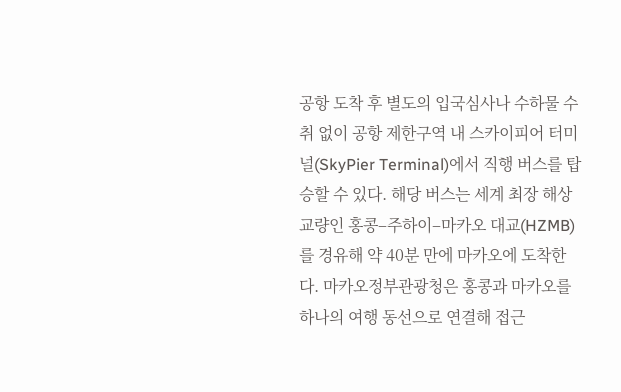공항 도착 후 별도의 입국심사나 수하물 수취 없이 공항 제한구역 내 스카이피어 터미널(SkyPier Terminal)에서 직행 버스를 탑승할 수 있다. 해당 버스는 세계 최장 해상교량인 홍콩–주하이–마카오 대교(HZMB)를 경유해 약 40분 만에 마카오에 도착한다. 마카오정부관광청은 홍콩과 마카오를 하나의 여행 동선으로 연결해 접근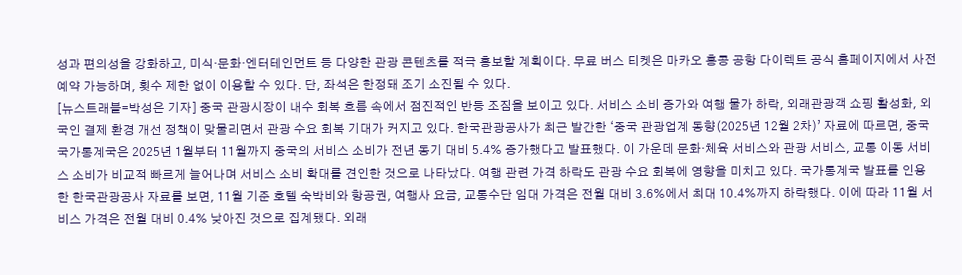성과 편의성을 강화하고, 미식·문화·엔터테인먼트 등 다양한 관광 콘텐츠를 적극 홍보할 계획이다. 무료 버스 티켓은 마카오 홍콩 공항 다이렉트 공식 홈페이지에서 사전 예약 가능하며, 횟수 제한 없이 이용할 수 있다. 단, 좌석은 한정돼 조기 소진될 수 있다.
[뉴스트래블=박성은 기자] 중국 관광시장이 내수 회복 흐름 속에서 점진적인 반등 조짐을 보이고 있다. 서비스 소비 증가와 여행 물가 하락, 외래관광객 쇼핑 활성화, 외국인 결제 환경 개선 정책이 맞물리면서 관광 수요 회복 기대가 커지고 있다. 한국관광공사가 최근 발간한 ‘중국 관광업계 동향(2025년 12월 2차)’ 자료에 따르면, 중국 국가통계국은 2025년 1월부터 11월까지 중국의 서비스 소비가 전년 동기 대비 5.4% 증가했다고 발표했다. 이 가운데 문화·체육 서비스와 관광 서비스, 교통 이동 서비스 소비가 비교적 빠르게 늘어나며 서비스 소비 확대를 견인한 것으로 나타났다. 여행 관련 가격 하락도 관광 수요 회복에 영향을 미치고 있다. 국가통계국 발표를 인용한 한국관광공사 자료를 보면, 11월 기준 호텔 숙박비와 항공권, 여행사 요금, 교통수단 임대 가격은 전월 대비 3.6%에서 최대 10.4%까지 하락했다. 이에 따라 11월 서비스 가격은 전월 대비 0.4% 낮아진 것으로 집계됐다. 외래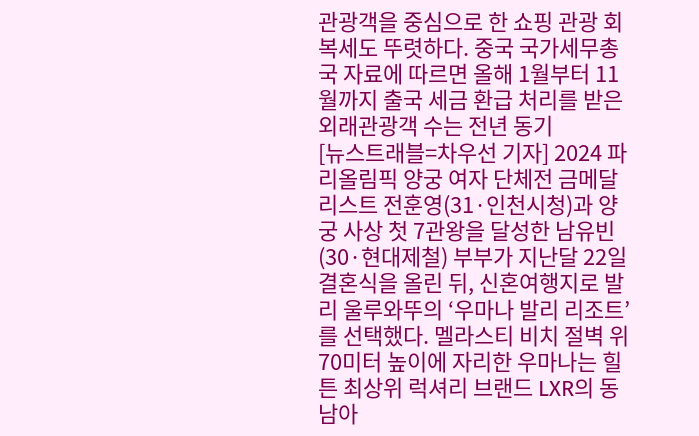관광객을 중심으로 한 쇼핑 관광 회복세도 뚜렷하다. 중국 국가세무총국 자료에 따르면 올해 1월부터 11월까지 출국 세금 환급 처리를 받은 외래관광객 수는 전년 동기
[뉴스트래블=차우선 기자] 2024 파리올림픽 양궁 여자 단체전 금메달리스트 전훈영(31·인천시청)과 양궁 사상 첫 7관왕을 달성한 남유빈(30·현대제철) 부부가 지난달 22일 결혼식을 올린 뒤, 신혼여행지로 발리 울루와뚜의 ‘우마나 발리 리조트’를 선택했다. 멜라스티 비치 절벽 위 70미터 높이에 자리한 우마나는 힐튼 최상위 럭셔리 브랜드 LXR의 동남아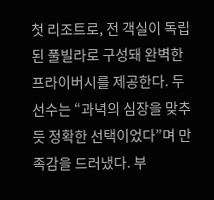첫 리조트로, 전 객실이 독립된 풀빌라로 구성돼 완벽한 프라이버시를 제공한다. 두 선수는 “과녁의 심장을 맞추듯 정확한 선택이었다”며 만족감을 드러냈다. 부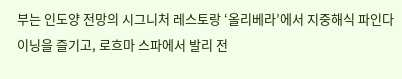부는 인도양 전망의 시그니처 레스토랑 ‘올리베라’에서 지중해식 파인다이닝을 즐기고, 로흐마 스파에서 발리 전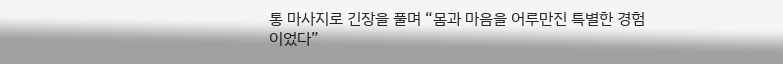통 마사지로 긴장을 풀며 “몸과 마음을 어루만진 특별한 경험이었다”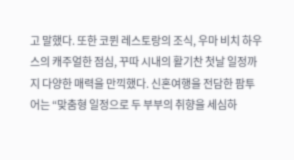고 말했다. 또한 코뮌 레스토랑의 조식, 우마 비치 하우스의 캐주얼한 점심, 꾸따 시내의 활기찬 첫날 일정까지 다양한 매력을 만끽했다. 신혼여행을 전담한 팜투어는 “맞춤형 일정으로 두 부부의 취향을 세심하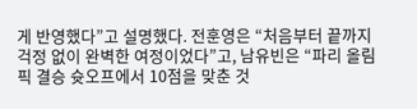게 반영했다”고 설명했다. 전훈영은 “처음부터 끝까지 걱정 없이 완벽한 여정이었다”고, 남유빈은 “파리 올림픽 결승 슛오프에서 10점을 맞춘 것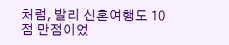처럼, 발리 신혼여행도 10점 만점이었